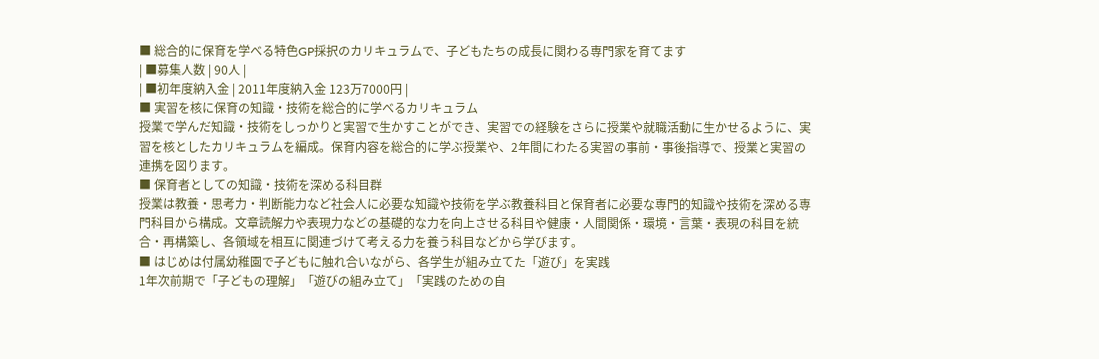■ 総合的に保育を学べる特色GP採択のカリキュラムで、子どもたちの成長に関わる専門家を育てます
| ■募集人数 | 90人 |
| ■初年度納入金 | 2011年度納入金 123万7000円 |
■ 実習を核に保育の知識・技術を総合的に学べるカリキュラム
授業で学んだ知識・技術をしっかりと実習で生かすことができ、実習での経験をさらに授業や就職活動に生かせるように、実習を核としたカリキュラムを編成。保育内容を総合的に学ぶ授業や、2年間にわたる実習の事前・事後指導で、授業と実習の連携を図ります。
■ 保育者としての知識・技術を深める科目群
授業は教養・思考力・判断能力など社会人に必要な知識や技術を学ぶ教養科目と保育者に必要な専門的知識や技術を深める専門科目から構成。文章読解力や表現力などの基礎的な力を向上させる科目や健康・人間関係・環境・言葉・表現の科目を統合・再構築し、各領域を相互に関連づけて考える力を養う科目などから学びます。
■ はじめは付属幼稚園で子どもに触れ合いながら、各学生が組み立てた「遊び」を実践
1年次前期で「子どもの理解」「遊びの組み立て」「実践のための自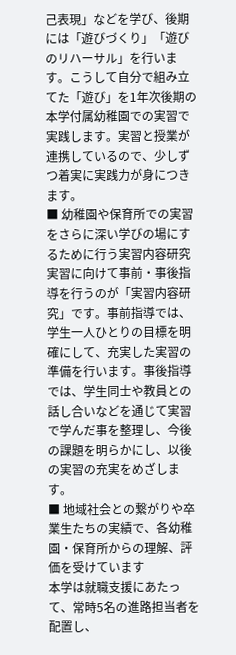己表現」などを学び、後期には「遊びづくり」「遊びのリハーサル」を行います。こうして自分で組み立てた「遊び」を1年次後期の本学付属幼稚園での実習で実践します。実習と授業が連携しているので、少しずつ着実に実践力が身につきます。
■ 幼稚園や保育所での実習をさらに深い学びの場にするために行う実習内容研究
実習に向けて事前・事後指導を行うのが「実習内容研究」です。事前指導では、学生一人ひとりの目標を明確にして、充実した実習の準備を行います。事後指導では、学生同士や教員との話し合いなどを通じて実習で学んだ事を整理し、今後の課題を明らかにし、以後の実習の充実をめざします。
■ 地域社会との繋がりや卒業生たちの実績で、各幼稚園・保育所からの理解、評価を受けています
本学は就職支援にあたって、常時5名の進路担当者を配置し、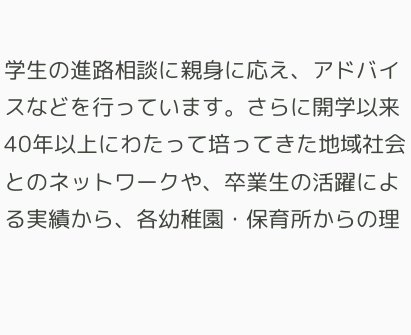学生の進路相談に親身に応え、アドバイスなどを行っています。さらに開学以来40年以上にわたって培ってきた地域社会とのネットワークや、卒業生の活躍による実績から、各幼稚園・保育所からの理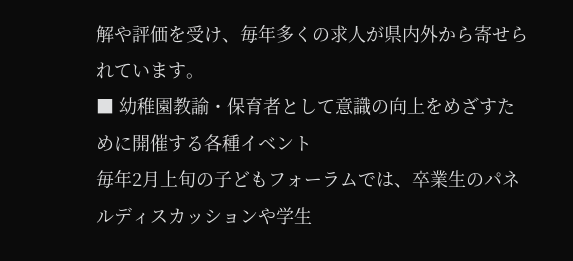解や評価を受け、毎年多くの求人が県内外から寄せられています。
■ 幼稚園教諭・保育者として意識の向上をめざすために開催する各種イベント
毎年2月上旬の子どもフォーラムでは、卒業生のパネルディスカッションや学生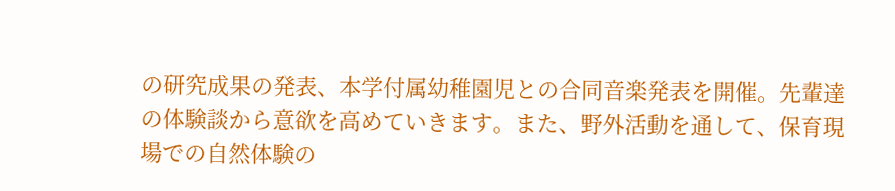の研究成果の発表、本学付属幼稚園児との合同音楽発表を開催。先輩達の体験談から意欲を高めていきます。また、野外活動を通して、保育現場での自然体験の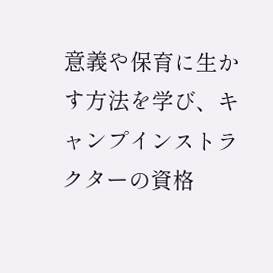意義や保育に生かす方法を学び、キャンプインストラクターの資格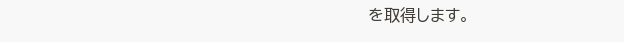を取得します。